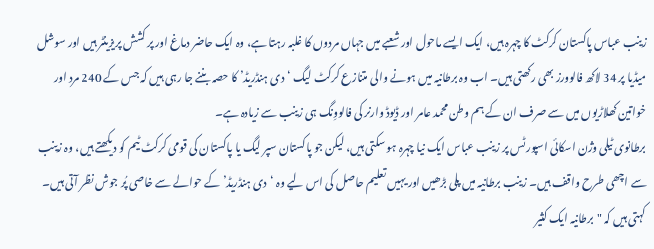زینب عباس پاکستان کرکٹ کا چہرہ ہیں، ایک ایسے ماحول اور شعبے میں جہاں مردوں کا غلبہ رہتا ہے، وہ ایک حاضر دماغ اور پر کشش پریزینٹر ہیں اور سوشل میڈیا پر 34 لاکھ فالوورز بھی رکھتی ہیں۔ اب وہ برطانیہ میں ہونے والی متنازع کرکٹ لیگ ‘دی ہنڈریڈ’ کا حصہ بننے جا رہی ہیں کہ جس کے 240 مرد اور خواتین کھلاڑیوں میں سے صرف ان کے ہم وطن محمد عامر اور ڈیوڈ وارنر کی فالووِنگ ہی زینب سے زیادہ ہے۔
برطانوی ٹیلی وژن اسکائی اسپورٹس پر زینب عباس ایک نیا چہرہ ہو سکتی ہیں، لیکن جو پاکستان سپر لیگ یا پاکستان کی قومی کرکٹ ٹیم کو دیکھتے ہیں، وہ زینب سے اچھی طرح واقف ہیں۔ زینب برطانیہ میں پلی بڑھیں اور یہیں تعلیم حاصل کی اس لیے وہ ‘دی ہنڈریڈ’ کے حوالے سے خاصی پُر جوش نظر آتی ہیں۔ کہتی ہیں کہ "برطانیہ ایک کثیر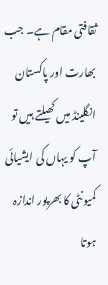ثقافتی مقام ہے۔ جب بھارت اور پاکستان انگلینڈ میں کھیلتے ہیں تو آپ کو یہاں کی ایشیائی کمیونٹی کا بھرپور اندازہ ہوتا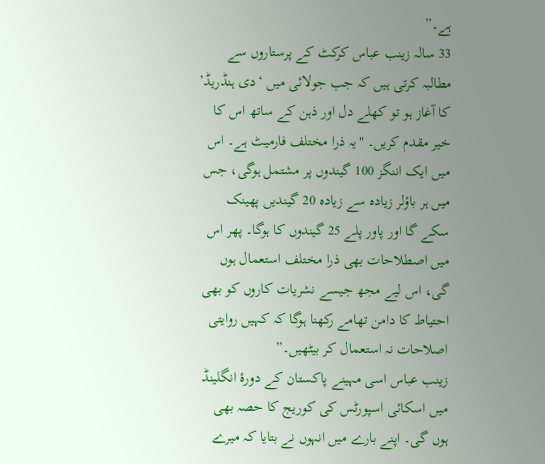ہے۔”
33 سالہ زینب عباس کرکٹ کے پرستاروں سے مطالبہ کرتی ہیں کہ جب جولائی میں ‘دی ہنڈریڈ’ کا آغاز ہو تو کھلے دل اور ذہن کے ساتھ اس کا خیر مقدم کریں۔ "یہ ذرا مختلف فارمیٹ ہے۔ اس میں ایک اننگز 100 گیندوں پر مشتمل ہوگی، جس میں ہر باؤلر زیادہ سے زیادہ 20 گیندیں پھینک سکے گا اور پاور پلے 25 گیندوں کا ہوگا۔ پھر اس میں اصطلاحات بھی ذرا مختلف استعمال ہوں گی، اس لیے مجھ جیسے نشریات کاروں کو بھی احتیاط کا دامن تھامے رکھنا ہوگا کہ کہیں روایتی اصلاحات نہ استعمال کر بیٹھیں۔”
زینب عباس اسی مہینے پاکستان کے دورۂ انگلینڈ میں اسکائی اسپورٹس کی کوریج کا حصہ بھی ہوں گی۔ اپنے بارے میں انہوں نے بتایا کہ میرے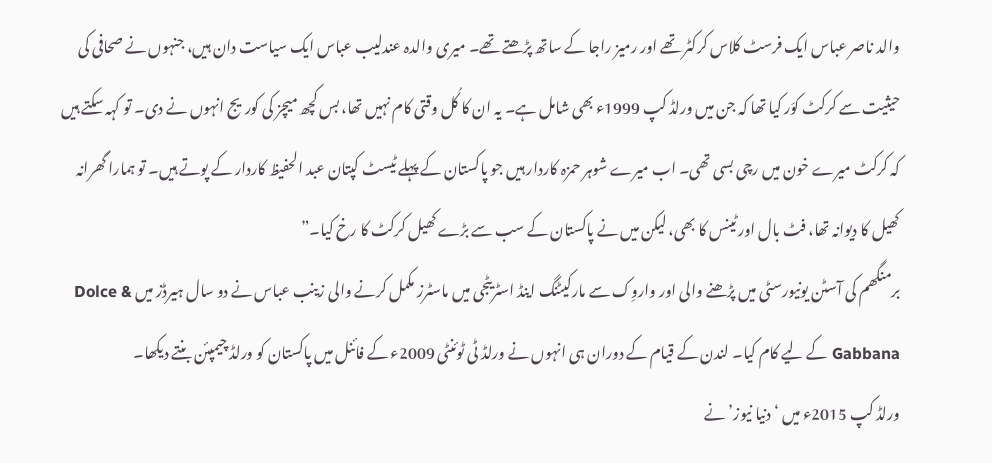والد ناصر عباس ایک فرسٹ کلاس کرکٹر تھے اور رمیز راجا کے ساتھ پڑھتے تھے۔ میری والدہ عندلیب عباس ایک سیاست دان ہیں، جنہوں نے صحافی کی حیثیت سے کرکٹ کوَر کیا تھا کہ جن میں ورلڈ کپ 1999ء بھی شامل ہے۔ یہ ان کا کُل وقتی کام نہیں تھا، بس کچھ میچز کی کوریج انہوں نے دی۔ تو کہہ سکتے ہیں کہ کرکٹ میرے خون میں رچی بسی تھی۔ اب میرے شوہر حمزہ کاردار ہیں جو پاکستان کے پہلے ٹیسٹ کپتان عبد الحفیظ کاردار کے پوتے ہیں۔ تو ہمارا گھرانہ کھیل کا دیوانہ تھا، فٹ بال اور ٹینس کا بھی، لیکن میں نے پاکستان کے سب سے بڑے کھیل کرکٹ کا رخ کیا۔”
برمنگھم کی آسٹن یونیورسٹی میں پڑھنے والی اور واروِک سے مارکیٹنگ اینڈ اسٹریٹجی میں ماسٹرز مکمل کرنے والی زینب عباس نے دو سال ہیرڈز میں Dolce & Gabbana کے لیے کام کیا۔ لندن کے قیام کے دوران ہی انہوں نے ورلڈ ٹی ٹوئنٹی 2009ء کے فائنل میں پاکستان کو ورلڈ چیمپئن بنتے دیکھا۔
ورلڈ کپ 2015ء میں ‘دنیا نیوز’ نے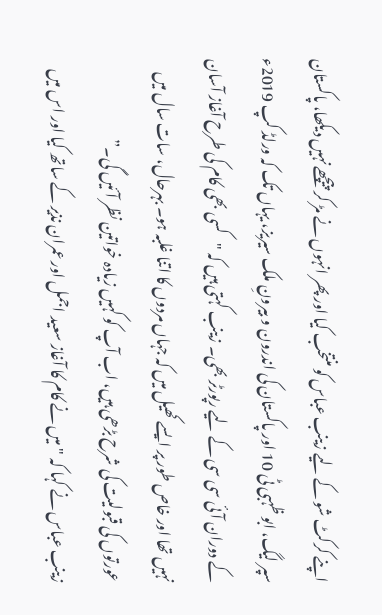اپنے کرکٹ شو کے لیے زینب عباس کو منتخب کیا اور پھر انہوں نے مڑ کر پیچھے نہیں دیکھا، پاکستان سپر لیگ، ابو ظہبی ٹی 10 اور پاکستان کی اندرون و بیرونِ ملک سیریز، یہاں تک کہ ورلڈ کپ 2019ء کے دوران آئی سی سی کے لیے رپورٹر بھی۔ زینب کہتی ہیں کہ "کسی بھی کام کی طرح آغاز آسان نہیں تھا اور خاص طور پر ایسے کھیل میں کہ جہاں مردوں کا اتنا غلبہ ہو۔ بہرحال، سات سال میں عورتوں کی قبولیت کی شرح بڑھی ہیں، اب آپ کو کہیں زیادہ خواتین نظر آئیں گی۔”
زینب عباس نے کہا کہ "میں نے کام کا آغاز سعید اجمل اور عمران نذیر کے ساتھ کیا اور اس میں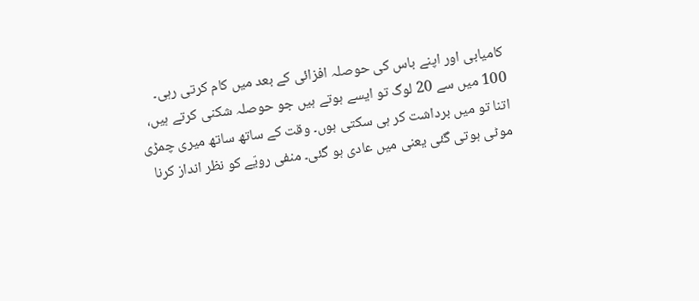کامیابی اور اپنے باس کی حوصلہ افزائی کے بعد میں کام کرتی رہی۔ 100 میں سے 20 لوگ تو ایسے ہوتے ہیں جو حوصلہ شکنی کرتے ہیں، اتنا تو میں برداشت کر ہی سکتی ہوں۔ وقت کے ساتھ ساتھ میری چمڑی موٹی ہوتی گئی یعنی میں عادی ہو گئی۔ منفی رویّے کو نظر انداز کرنا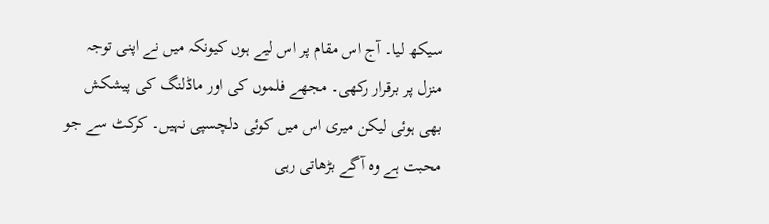سیکھ لیا۔ آج اس مقام پر اس لیے ہوں کیونکہ میں نے اپنی توجہ منزل پر برقرار رکھی۔ مجھے فلموں کی اور ماڈلنگ کی پیشکش بھی ہوئی لیکن میری اس میں کوئی دلچسپی نہیں۔ کرکٹ سے جو محبت ہے وہ آگے بڑھاتی رہی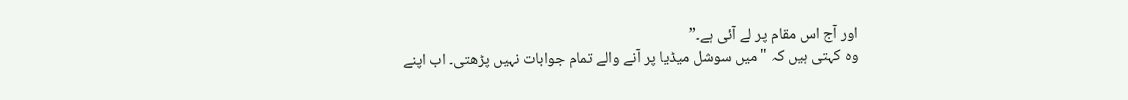اور آج اس مقام پر لے آئی ہے۔”
وہ کہتی ہیں کہ "میں سوشل میڈیا پر آنے والے تمام جوابات نہیں پڑھتی۔ اب اپنے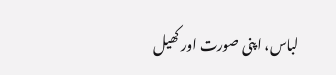لباس، اپنی صورت اور کھیل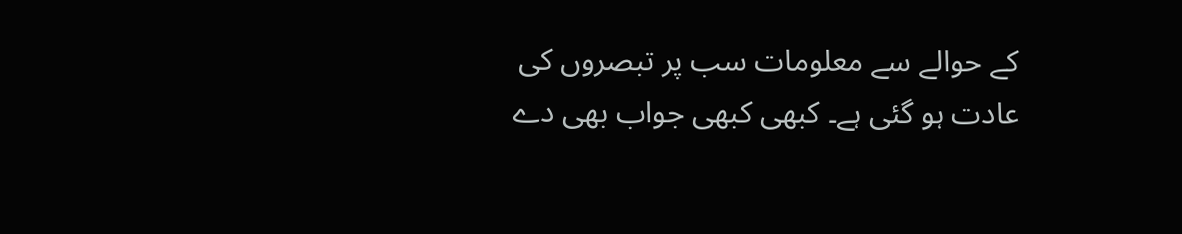کے حوالے سے معلومات سب پر تبصروں کی عادت ہو گئی ہے۔ کبھی کبھی جواب بھی دے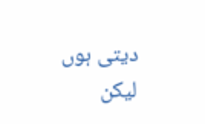دیتی ہوں لیکن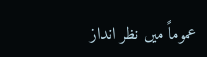عموماً میں نظر انداز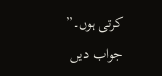کرتی ہوں۔”
جواب دیں